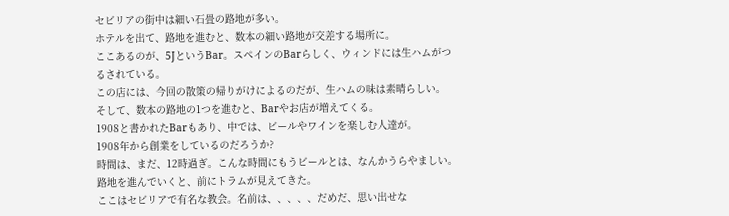セビリアの街中は細い石畳の路地が多い。
ホテルを出て、路地を進むと、数本の細い路地が交差する場所に。
ここあるのが、5JというBar。スペインのBarらしく、ウィンドには生ハムがつるされている。
この店には、今回の散策の帰りがけによるのだが、生ハムの味は素晴らしい。
そして、数本の路地の1つを進むと、Barやお店が増えてくる。
1908と書かれたBarもあり、中では、ビールやワインを楽しむ人達が。
1908年から創業をしているのだろうか?
時間は、まだ、12時過ぎ。こんな時間にもうビールとは、なんかうらやましい。
路地を進んでいくと、前にトラムが見えてきた。
ここはセビリアで有名な教会。名前は、、、、、だめだ、思い出せな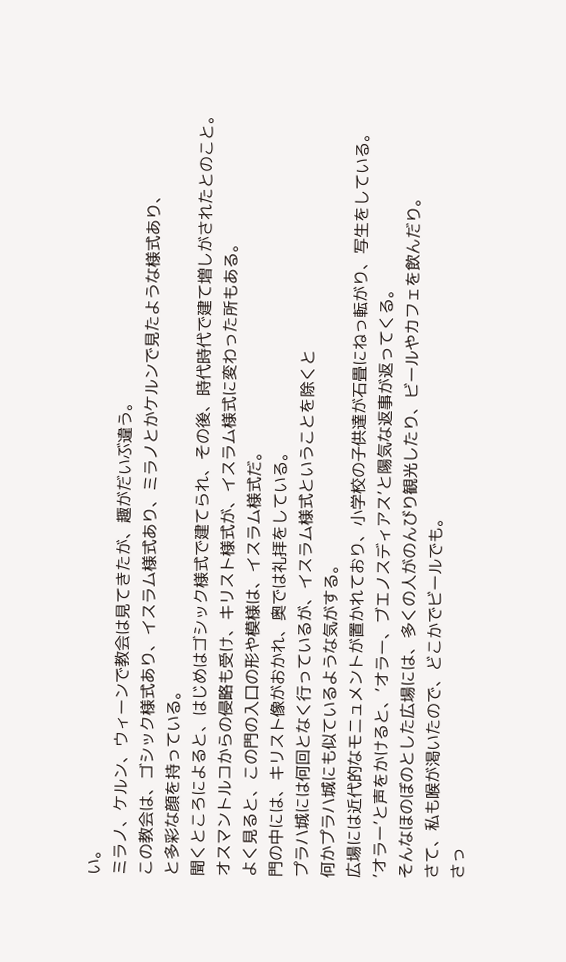い。
ミラノ、ケルン、ウィーンで教会は見てきたが、趣がだいぶ違う。
この教会は、ゴシック様式あり、イスラム様式あり、ミラノとかケルンで見たような様式あり、
と多彩な顔を持っている。
聞くところによると、はじめはゴシック様式で建てられ、その後、時代時代で建て増しがされたとのこと。
オスマントルコからの侵略も受け、キリスト様式が、イスラム様式に変わった所もある。
よく見ると、この門の入口の形や模様は、イスラム様式だ。
門の中には、キリスト像がおかれ、奥では礼拝をしている。
プラハ城には何回となく行っているが、イスラム様式ということを除くと
何かプラハ城にも似ているような気がする。
広場には近代的なモニュメントが置かれており、小学校の子供達が石畳にねっ転がり、写生をしている。
’オラー’と声をかけると、’オラー、ブエノスディアス’と陽気な返事が返ってくる。
そんなほのぼのとした広場には、多くの人がのんびり観光したり、ビールやカフェを飲んだり。
さて、私も喉が渇いたので、どこかでビールでも。
さっ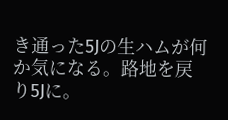き通った5Jの生ハムが何か気になる。路地を戻り5Jに。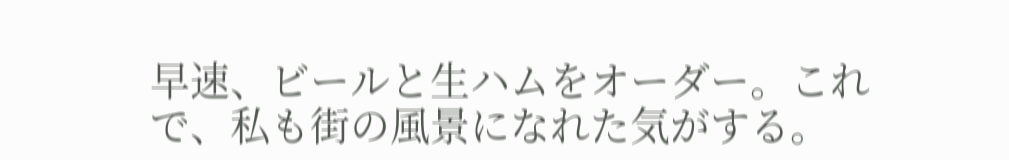早速、ビールと生ハムをオーダー。これで、私も街の風景になれた気がする。